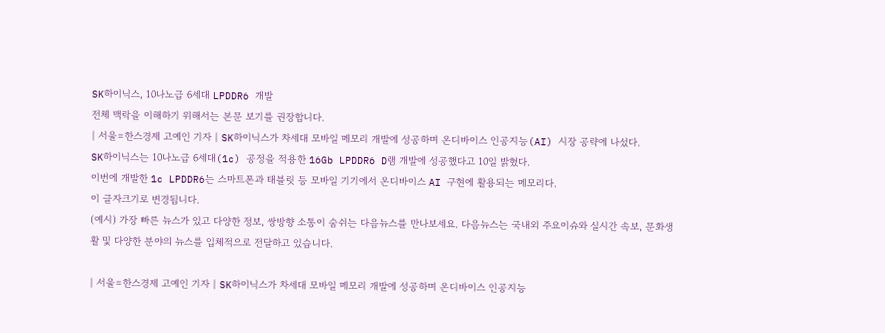SK하이닉스, 10나노급 6세대 LPDDR6 개발
전체 맥락을 이해하기 위해서는 본문 보기를 권장합니다.
| 서울=한스경제 고예인 기자 | SK하이닉스가 차세대 모바일 메모리 개발에 성공하며 온디바이스 인공지능(AI) 시장 공략에 나섰다.
SK하이닉스는 10나노급 6세대(1c) 공정을 적용한 16Gb LPDDR6 D램 개발에 성공했다고 10일 밝혔다.
이번에 개발한 1c LPDDR6는 스마트폰과 태블릿 등 모바일 기기에서 온디바이스 AI 구현에 활용되는 메모리다.
이 글자크기로 변경됩니다.
(예시) 가장 빠른 뉴스가 있고 다양한 정보, 쌍방향 소통이 숨쉬는 다음뉴스를 만나보세요. 다음뉴스는 국내외 주요이슈와 실시간 속보, 문화생활 및 다양한 분야의 뉴스를 입체적으로 전달하고 있습니다.

| 서울=한스경제 고예인 기자 | SK하이닉스가 차세대 모바일 메모리 개발에 성공하며 온디바이스 인공지능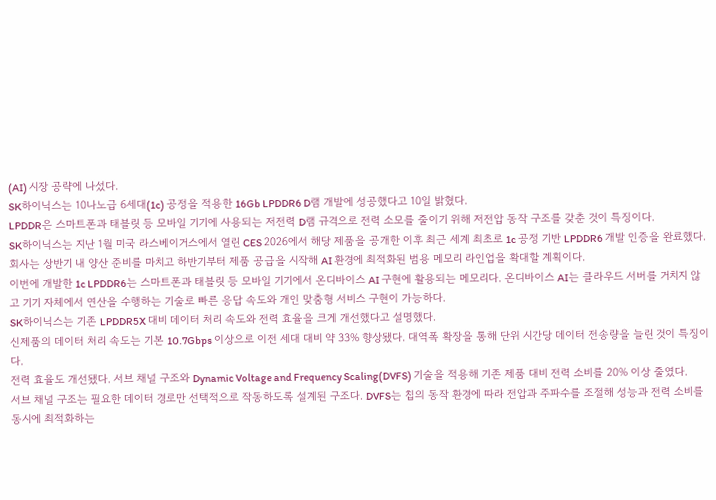(AI) 시장 공략에 나섰다.
SK하이닉스는 10나노급 6세대(1c) 공정을 적용한 16Gb LPDDR6 D램 개발에 성공했다고 10일 밝혔다.
LPDDR은 스마트폰과 태블릿 등 모바일 기기에 사용되는 저전력 D램 규격으로 전력 소모를 줄이기 위해 저전압 동작 구조를 갖춘 것이 특징이다.
SK하이닉스는 지난 1월 미국 라스베이거스에서 열린 CES 2026에서 해당 제품을 공개한 이후 최근 세계 최초로 1c 공정 기반 LPDDR6 개발 인증을 완료했다.
회사는 상반기 내 양산 준비를 마치고 하반기부터 제품 공급을 시작해 AI 환경에 최적화된 범용 메모리 라인업을 확대할 계획이다.
이번에 개발한 1c LPDDR6는 스마트폰과 태블릿 등 모바일 기기에서 온디바이스 AI 구현에 활용되는 메모리다. 온디바이스 AI는 클라우드 서버를 거치지 않고 기기 자체에서 연산을 수행하는 기술로 빠른 응답 속도와 개인 맞춤형 서비스 구현이 가능하다.
SK하이닉스는 기존 LPDDR5X 대비 데이터 처리 속도와 전력 효율을 크게 개선했다고 설명했다.
신제품의 데이터 처리 속도는 기본 10.7Gbps 이상으로 이전 세대 대비 약 33% 향상됐다. 대역폭 확장을 통해 단위 시간당 데이터 전송량을 늘린 것이 특징이다.
전력 효율도 개선됐다. 서브 채널 구조와 Dynamic Voltage and Frequency Scaling(DVFS) 기술을 적용해 기존 제품 대비 전력 소비를 20% 이상 줄였다.
서브 채널 구조는 필요한 데이터 경로만 선택적으로 작동하도록 설계된 구조다. DVFS는 칩의 동작 환경에 따라 전압과 주파수를 조절해 성능과 전력 소비를 동시에 최적화하는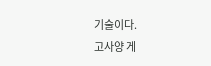기술이다.
고사양 게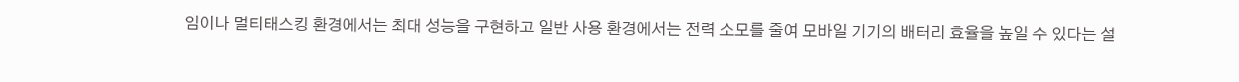임이나 멀티태스킹 환경에서는 최대 성능을 구현하고 일반 사용 환경에서는 전력 소모를 줄여 모바일 기기의 배터리 효율을 높일 수 있다는 설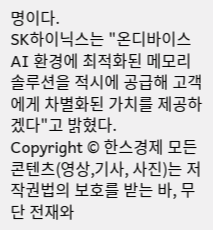명이다.
SK하이닉스는 "온디바이스 AI 환경에 최적화된 메모리 솔루션을 적시에 공급해 고객에게 차별화된 가치를 제공하겠다"고 밝혔다.
Copyright © 한스경제 모든 콘텐츠(영상,기사, 사진)는 저작권법의 보호를 받는 바, 무단 전재와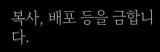복사, 배포 등을 금합니다.